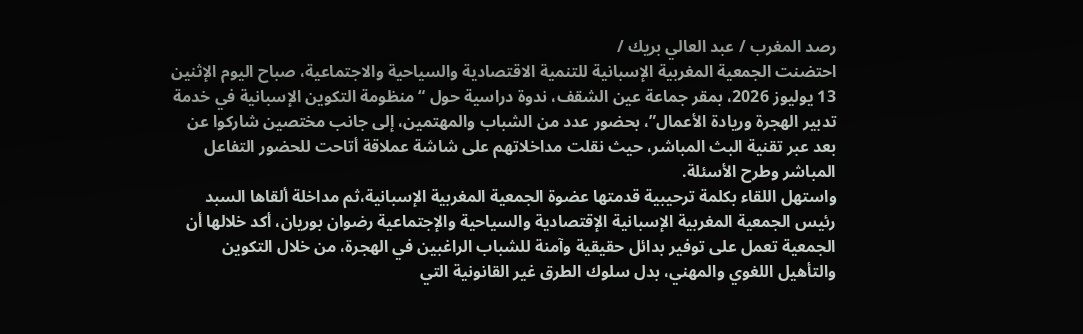رصد المغرب / عبد العالي بريك /
احتضنت الجمعية المغربية الإسبانية للتنمية الاقتصادية والسياحية والاجتماعية، صباح اليوم الإثنين 13 يوليوز 2026، بمقر جماعة عين الشقف، ندوة دراسية حول “منظومة التكوين الإسبانية في خدمة تدبير الهجرة وريادة الأعمال”، بحضور عدد من الشباب والمهتمين، إلى جانب مختصين شاركوا عن بعد عبر تقنية البث المباشر، حيث نقلت مداخلاتهم على شاشة عملاقة أتاحت للحضور التفاعل المباشر وطرح الأسئلة.
واستهل اللقاء بكلمة ترحيبية قدمتها عضوة الجمعية المغربية الإسبانية،ثم مداخلة ألقاها السبد رئيس الجمعية المغربية الإسبانية الإقتصادية والسياحية والإجتماعية رضوان بوريان، أكد خلالها أن الجمعية تعمل على توفير بدائل حقيقية وآمنة للشباب الراغبين في الهجرة، من خلال التكوين والتأهيل اللغوي والمهني، بدل سلوك الطرق غير القانونية التي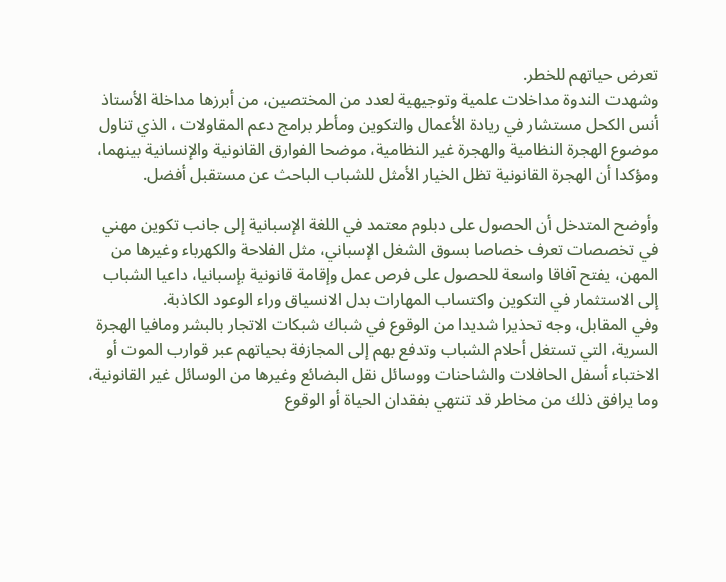تعرض حياتهم للخطر.
وشهدت الندوة مداخلات علمية وتوجيهية لعدد من المختصين، من أبرزها مداخلة الأستاذ أنس الكحل مستشار في ريادة الأعمال والتكوين ومأطر برامج دعم المقاولات ، الذي تناول موضوع الهجرة النظامية والهجرة غير النظامية، موضحا الفوارق القانونية والإنسانية بينهما، ومؤكدا أن الهجرة القانونية تظل الخيار الأمثل للشباب الباحث عن مستقبل أفضل.

وأوضح المتدخل أن الحصول على دبلوم معتمد في اللغة الإسبانية إلى جانب تكوين مهني في تخصصات تعرف خصاصا بسوق الشغل الإسباني، مثل الفلاحة والكهرباء وغيرها من المهن، يفتح آفاقا واسعة للحصول على فرص عمل وإقامة قانونية بإسبانيا، داعيا الشباب إلى الاستثمار في التكوين واكتساب المهارات بدل الانسياق وراء الوعود الكاذبة.
وفي المقابل، وجه تحذيرا شديدا من الوقوع في شباك شبكات الاتجار بالبشر ومافيا الهجرة السرية، التي تستغل أحلام الشباب وتدفع بهم إلى المجازفة بحياتهم عبر قوارب الموت أو الاختباء أسفل الحافلات والشاحنات ووسائل نقل البضائع وغيرها من الوسائل غير القانونية، وما يرافق ذلك من مخاطر قد تنتهي بفقدان الحياة أو الوقوع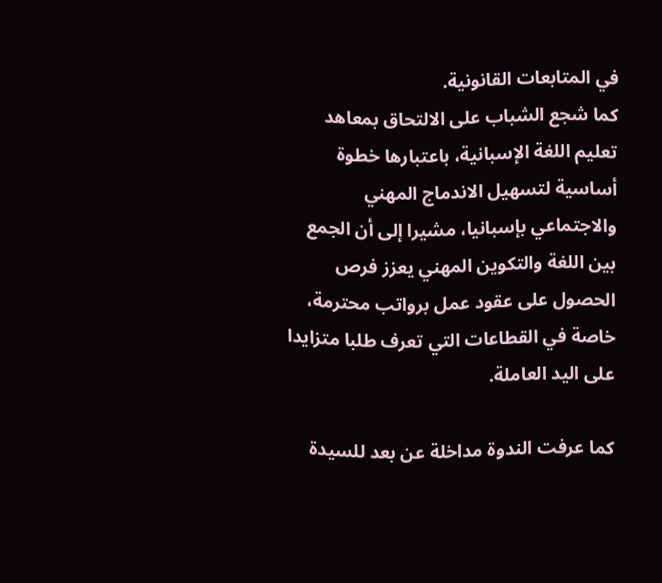في المتابعات القانونية.
كما شجع الشباب على الالتحاق بمعاهد تعليم اللغة الإسبانية، باعتبارها خطوة أساسية لتسهيل الاندماج المهني والاجتماعي بإسبانيا، مشيرا إلى أن الجمع بين اللغة والتكوين المهني يعزز فرص الحصول على عقود عمل برواتب محترمة، خاصة في القطاعات التي تعرف طلبا متزايدا على اليد العاملة.

كما عرفت الندوة مداخلة عن بعد للسيدة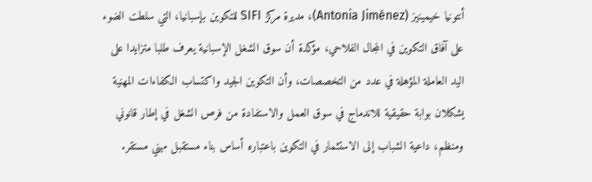أنتونيا خيمينيز (Antonia Jiménez)، مديرة مركز SIFI للتكوين بإسبانيا، التي سلطت الضوء على آفاق التكوين في المجال الفلاحي، مؤكدة أن سوق الشغل الإسبانية يعرف طلبا متزايدا على اليد العاملة المؤهلة في عدد من التخصصات، وأن التكوين الجيد واكتساب الكفاءات المهنية يشكلان بوابة حقيقية للاندماج في سوق العمل والاستفادة من فرص الشغل في إطار قانوني ومنظم، داعية الشباب إلى الاستثمار في التكوين باعتباره أساس بناء مستقبل مهني مستقر.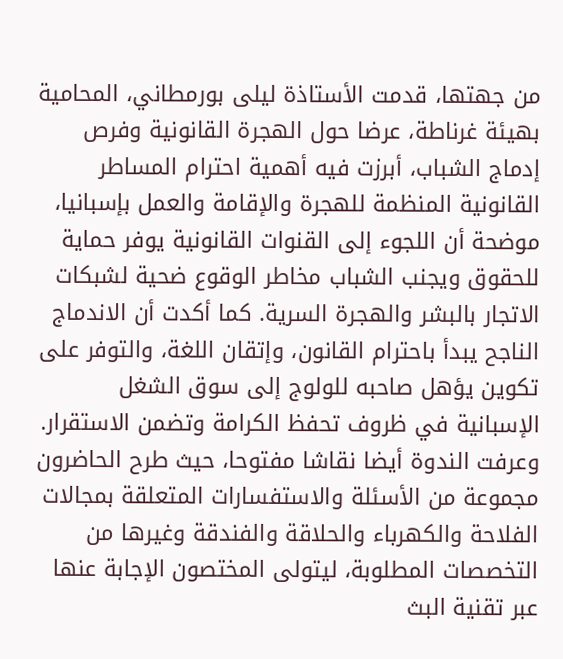من جهتها، قدمت الأستاذة ليلى بورمطاني، المحامية بهيئة غرناطة، عرضا حول الهجرة القانونية وفرص إدماج الشباب، أبرزت فيه أهمية احترام المساطر القانونية المنظمة للهجرة والإقامة والعمل بإسبانيا، موضحة أن اللجوء إلى القنوات القانونية يوفر حماية للحقوق ويجنب الشباب مخاطر الوقوع ضحية لشبكات الاتجار بالبشر والهجرة السرية. كما أكدت أن الاندماج الناجح يبدأ باحترام القانون، وإتقان اللغة، والتوفر على تكوين يؤهل صاحبه للولوج إلى سوق الشغل الإسبانية في ظروف تحفظ الكرامة وتضمن الاستقرار.
وعرفت الندوة أيضا نقاشا مفتوحا، حيث طرح الحاضرون مجموعة من الأسئلة والاستفسارات المتعلقة بمجالات الفلاحة والكهرباء والحلاقة والفندقة وغيرها من التخصصات المطلوبة، ليتولى المختصون الإجابة عنها عبر تقنية البث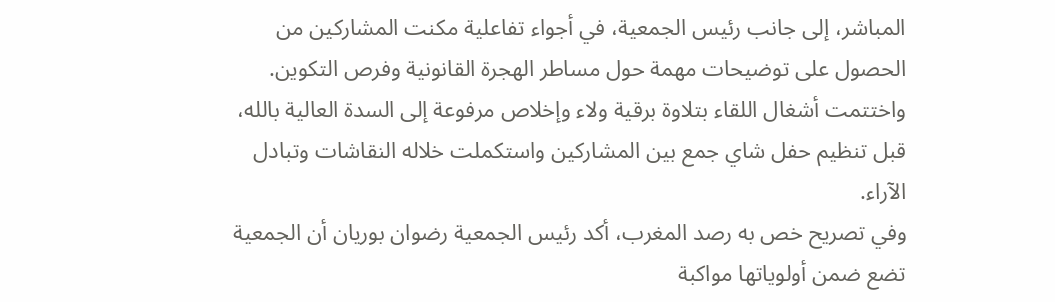المباشر، إلى جانب رئيس الجمعية، في أجواء تفاعلية مكنت المشاركين من الحصول على توضيحات مهمة حول مساطر الهجرة القانونية وفرص التكوين.
واختتمت أشغال اللقاء بتلاوة برقية ولاء وإخلاص مرفوعة إلى السدة العالية بالله، قبل تنظيم حفل شاي جمع بين المشاركين واستكملت خلاله النقاشات وتبادل الآراء.
وفي تصريح خص به رصد المغرب، أكد رئيس الجمعية رضوان بوريان أن الجمعية تضع ضمن أولوياتها مواكبة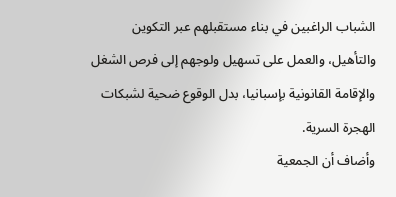الشباب الراغبين في بناء مستقبلهم عبر التكوين والتأهيل، والعمل على تسهيل ولوجهم إلى فرص الشغل والإقامة القانونية بإسبانيا، بدل الوقوع ضحية لشبكات الهجرة السرية.
وأضاف أن الجمعية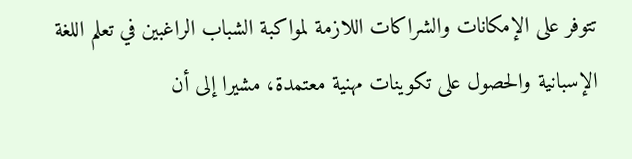تتوفر على الإمكانات والشراكات اللازمة لمواكبة الشباب الراغبين في تعلم اللغة الإسبانية والحصول على تكوينات مهنية معتمدة، مشيرا إلى أن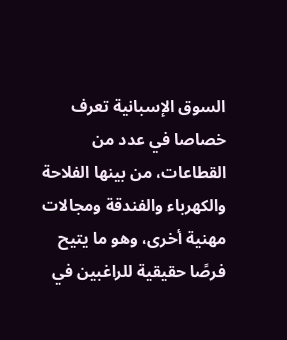السوق الإسبانية تعرف خصاصا في عدد من القطاعات، من بينها الفلاحة والكهرباء والفندقة ومجالات مهنية أخرى، وهو ما يتيح فرصًا حقيقية للراغبين في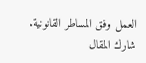العمل وفق المساطر القانونية.
شارك المقال